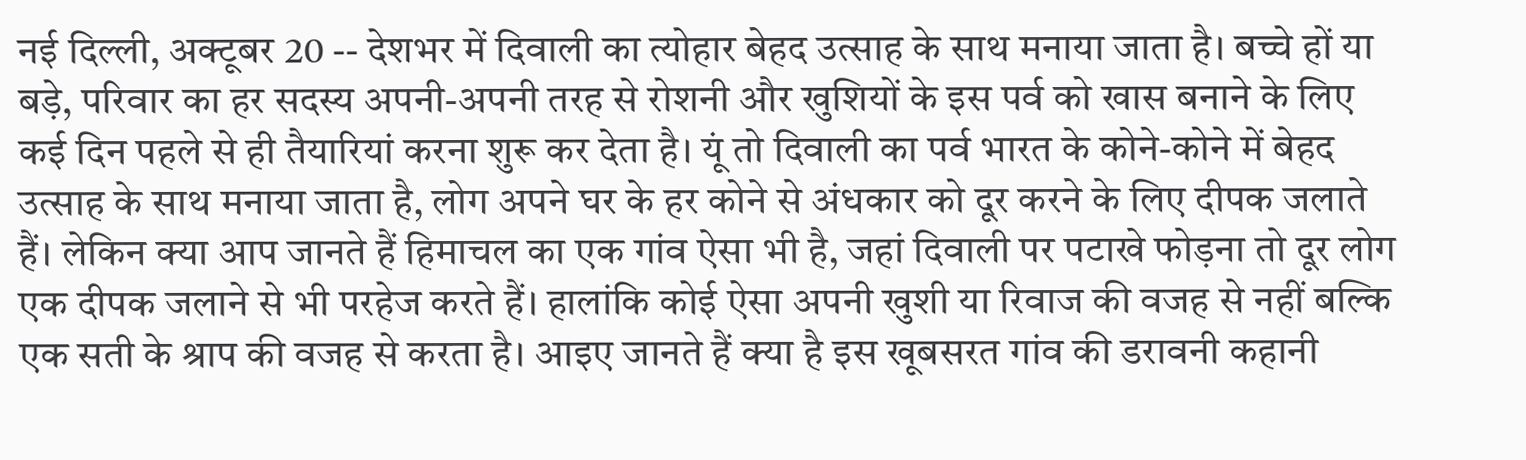नई दिल्ली, अक्टूबर 20 -- देशभर में दिवाली का त्योहार बेहद उत्साह के साथ मनाया जाता है। बच्चे हों या बड़े, परिवार का हर सदस्य अपनी-अपनी तरह से रोशनी और खुशियों के इस पर्व को खास बनाने के लिए कई दिन पहले से ही तैयारियां करना शुरू कर देता है। यूं तो दिवाली का पर्व भारत के कोने-कोने में बेहद उत्साह के साथ मनाया जाता है, लोग अपने घर के हर कोने से अंधकार को दूर करने के लिए दीपक जलाते हैं। लेकिन क्या आप जानते हैं हिमाचल का एक गांव ऐसा भी है, जहां दिवाली पर पटाखे फोड़ना तो दूर लोग एक दीपक जलाने से भी परहेज करते हैं। हालांकि कोई ऐसा अपनी खुशी या रिवाज की वजह से नहीं बल्कि एक सती के श्राप की वजह से करता है। आइए जानते हैं क्या है इस खूबसरत गांव की डरावनी कहानी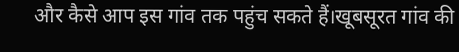और कैसे आप इस गांव तक पहुंच सकते हैं।खूबसूरत गांव की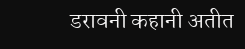डरावनी कहानी अतीत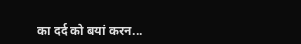का दर्द को बयां करन...